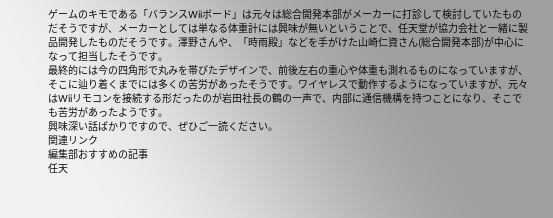ゲームのキモである「バランスWiiボード」は元々は総合開発本部がメーカーに打診して検討していたものだそうですが、メーカーとしては単なる体重計には興味が無いということで、任天堂が協力会社と一緒に製品開発したものだそうです。澤野さんや、「時雨殿」などを手がけた山崎仁資さん(総合開発本部)が中心になって担当したそうです。
最終的には今の四角形で丸みを帯びたデザインで、前後左右の重心や体重も測れるものになっていますが、そこに辿り着くまでには多くの苦労があったそうです。ワイヤレスで動作するようになっていますが、元々はWiiリモコンを接続する形だったのが岩田社長の鶴の一声で、内部に通信機構を持つことになり、そこでも苦労があったようです。
興味深い話ばかりですので、ぜひご一読ください。
関連リンク
編集部おすすめの記事
任天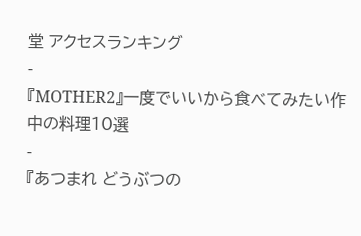堂 アクセスランキング
-
『MOTHER2』一度でいいから食べてみたい作中の料理10選
-
『あつまれ どうぶつの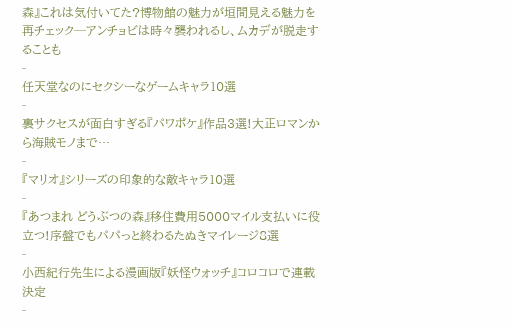森』これは気付いてた?博物館の魅力が垣間見える魅力を再チェック─アンチョビは時々襲われるし、ムカデが脱走することも
-
任天堂なのにセクシーなゲームキャラ10選
-
裏サクセスが面白すぎる『パワポケ』作品3選!大正ロマンから海賊モノまで…
-
『マリオ』シリーズの印象的な敵キャラ10選
-
『あつまれ どうぶつの森』移住費用5000マイル支払いに役立つ!序盤でもパパっと終わるたぬきマイレージ8選
-
小西紀行先生による漫画版『妖怪ウォッチ』コロコロで連載決定
-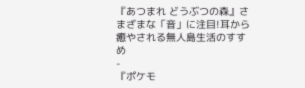『あつまれ どうぶつの森』さまざまな「音」に注目!耳から癒やされる無人島生活のすすめ
-
『ポケモ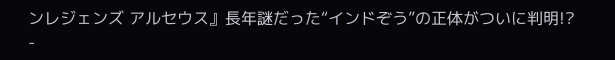ンレジェンズ アルセウス』長年謎だった“インドぞう”の正体がついに判明!?
-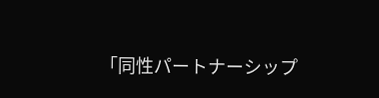「同性パートナーシップ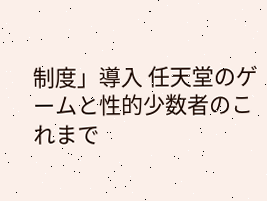制度」導入 任天堂のゲームと性的少数者のこれまで